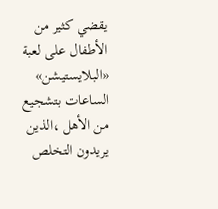يقضي كثير من الأطفال على لعبة «البلايستيشن» الساعات بتشجيع من الأهل ،الذين يريدون التخلص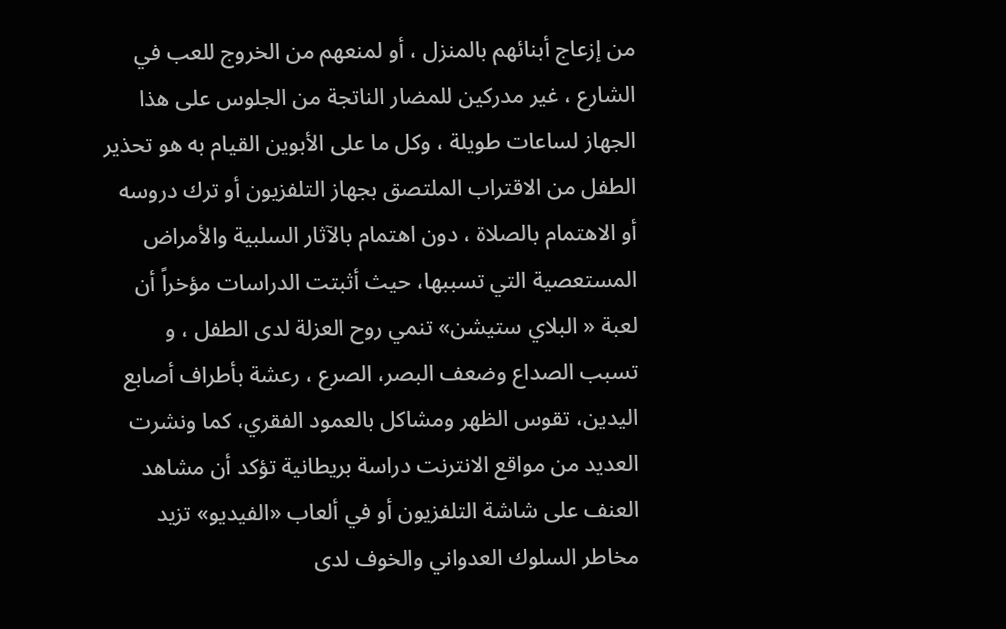من إزعاج أبنائهم بالمنزل ، أو لمنعهم من الخروج للعب في الشارع ، غير مدركين للمضار الناتجة من الجلوس على هذا الجهاز لساعات طويلة ، وكل ما على الأبوين القيام به هو تحذير الطفل من الاقتراب الملتصق بجهاز التلفزيون أو ترك دروسه أو الاهتمام بالصلاة ، دون اهتمام بالآثار السلبية والأمراض المستعصية التي تسببها، حيث أثبتت الدراسات مؤخراً أن لعبة « البلاي ستيشن» تنمي روح العزلة لدى الطفل ، و تسبب الصداع وضعف البصر، الصرع ، رعشة بأطراف أصابع اليدين، تقوس الظهر ومشاكل بالعمود الفقري، كما ونشرت العديد من مواقع الانترنت دراسة بريطانية تؤكد أن مشاهد العنف على شاشة التلفزيون أو في ألعاب «الفيديو» تزيد مخاطر السلوك العدواني والخوف لدى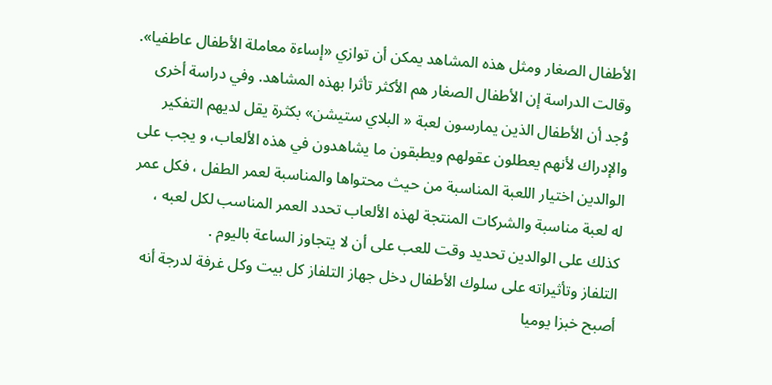الأطفال الصغار ومثل هذه المشاهد يمكن أن توازي «إساءة معاملة الأطفال عاطفيا». وقالت الدراسة إن الأطفال الصغار هم الأكثر تأثرا بهذه المشاهد. وفي دراسة أخرى وُجد أن الأطفال الذين يمارسون لعبة « البلاي ستيشن» بكثرة يقل لديهم التفكير والإدراك لأنهم يعطلون عقولهم ويطبقون ما يشاهدون في هذه الألعاب، و يجب على الوالدين اختيار اللعبة المناسبة من حيث محتواها والمناسبة لعمر الطفل ، فكل عمر له لعبة مناسبة والشركات المنتجة لهذه الألعاب تحدد العمر المناسب لكل لعبه ، كذلك على الوالدين تحديد وقت للعب على أن لا يتجاوز الساعة باليوم .
التلفاز وتأثيراته على سلوك الأطفال دخل جهاز التلفاز كل بيت وكل غرفة لدرجة أنه أصبح خبزا يوميا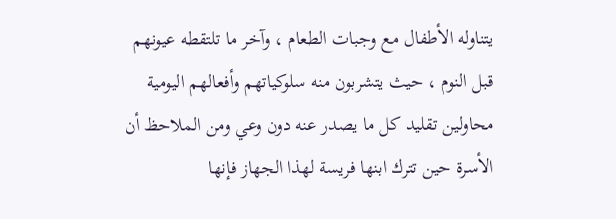يتناوله الأطفال مع وجبات الطعام ، وآخر ما تلتقطه عيونهم قبل النوم ، حيث يتشربون منه سلوكياتهم وأفعالهم اليومية محاولين تقليد كل ما يصدر عنه دون وعي ومن الملاحظ أن الأسرة حين تترك ابنها فريسة لهذا الجهاز فإنها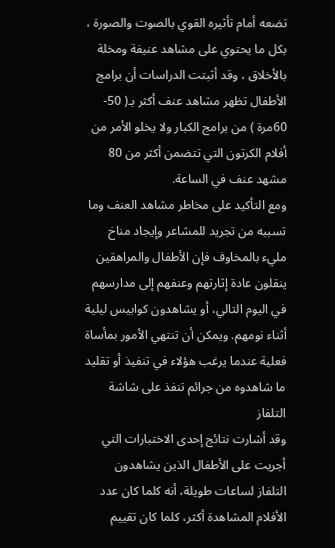تضعه أمام تأثيره القوي بالصوت والصورة ، بكل ما يحتوي على مشاهد عنيفة ومخلة بالأخلاق ، وقد أثبتت الدراسات أن برامج الأطفال تظهر مشاهد عنف أكثر بـ( 50- 60مرة ) من برامج الكبار ولا يخلو الأمر من أفلام الكرتون التي تتضمن أكثر من 80 مشهد عنف في الساعة.
ومع التأكيد على مخاطر مشاهد العنف وما تسببه من تجريد للمشاعر وإيجاد مناخ مليء بالمخاوف فإن الأطفال والمراهقين ينقلون عادة إثارتهم وعنفهم إلى مدارسهم في اليوم التالي، أو يشاهدون كوابيس ليلية أثناء نومهم. ويمكن أن تنتهي الأمور بمأساة فعلية عندما يرغب هؤلاء في تنفيذ أو تقليد ما شاهدوه من جرائم تنفذ على شاشة التلفاز
وقد أشارت نتائج إحدى الاختبارات التي أجريت على الأطفال الذين يشاهدون التلفاز لساعات طويلة، أنه كلما كان عدد الأفلام المشاهدة أكثر، كلما كان تقييم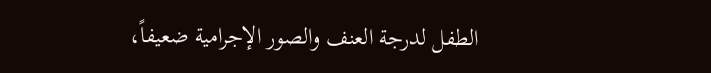الطفل لدرجة العنف والصور الإجرامية ضعيفاً،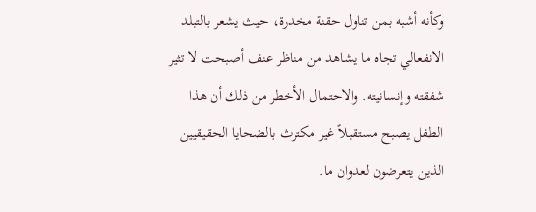وكأنه أشبه بمن تناول حقنة مخدرة، حيث يشعر بالتبلد الانفعالي تجاه ما يشاهد من مناظر عنف أصبحت لا تثير شفقته وإنسانيته. والاحتمال الأخطر من ذلك أن هذا الطفل يصبح مستقبلاً غير مكترث بالضحايا الحقيقيين الذين يتعرضون لعدوان ما.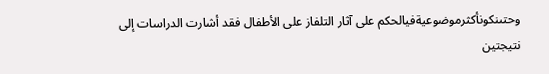وحتىنكونأكثرموضوعيةفيالحكم على آثار التلفاز على الأطفال فقد أشارت الدراسات إلى نتيجتين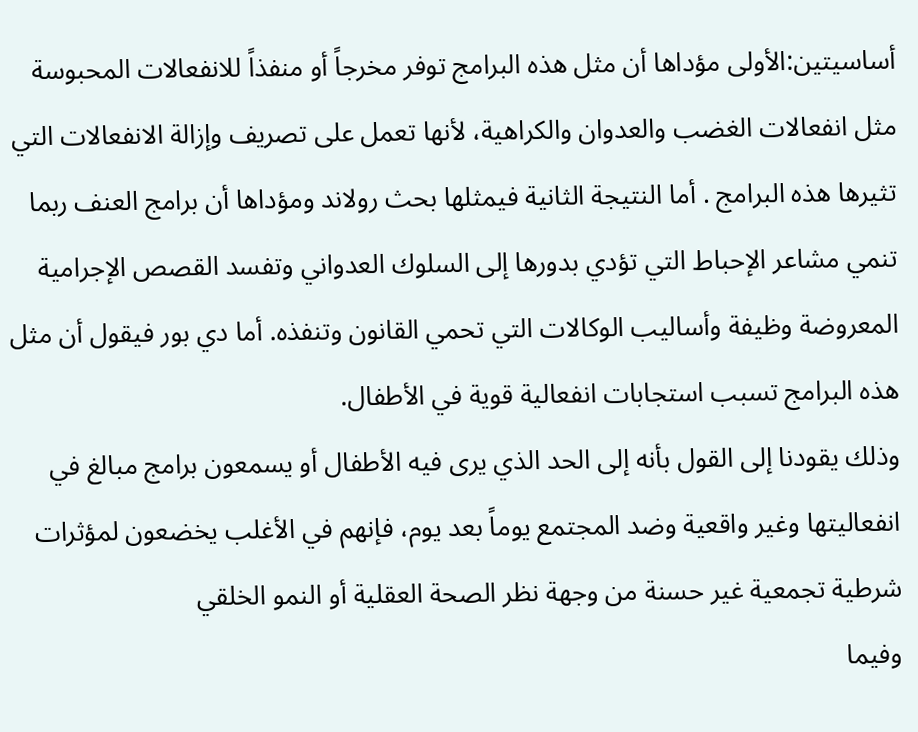أساسيتين:الأولى مؤداها أن مثل هذه البرامج توفر مخرجاً أو منفذاً للانفعالات المحبوسة مثل انفعالات الغضب والعدوان والكراهية، لأنها تعمل على تصريف وإزالة الانفعالات التي تثيرها هذه البرامج . أما النتيجة الثانية فيمثلها بحث رولاند ومؤداها أن برامج العنف ربما تنمي مشاعر الإحباط التي تؤدي بدورها إلى السلوك العدواني وتفسد القصص الإجرامية المعروضة وظيفة وأساليب الوكالات التي تحمي القانون وتنفذه. أما دي بور فيقول أن مثل هذه البرامج تسبب استجابات انفعالية قوية في الأطفال.
وذلك يقودنا إلى القول بأنه إلى الحد الذي يرى فيه الأطفال أو يسمعون برامج مبالغ في انفعاليتها وغير واقعية وضد المجتمع يوماً بعد يوم، فإنهم في الأغلب يخضعون لمؤثرات شرطية تجمعية غير حسنة من وجهة نظر الصحة العقلية أو النمو الخلقي
وفيما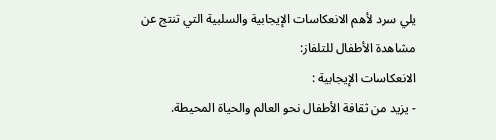يلي سرد لأهم الانعكاسات الإيجابية والسلبية التي تنتج عن مشاهدة الأطفال للتلفاز:
الانعكاسات الإيجابية :
- يزيد من ثقافة الأطفال نحو العالم والحياة المحيطة.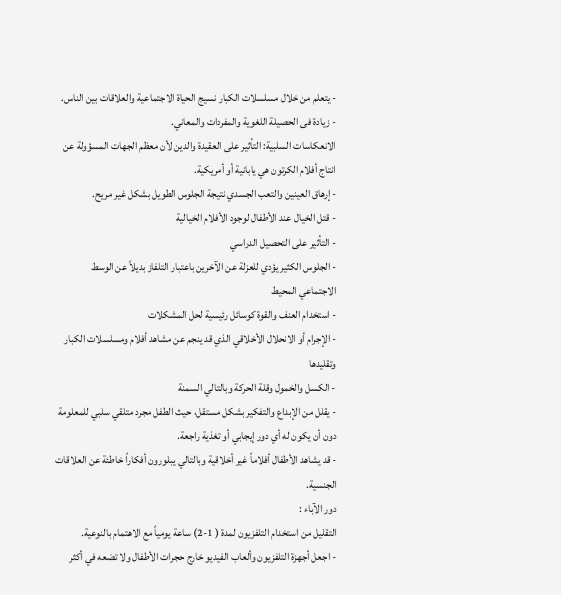- يتعلم من خلال مسلسلات الكبار نسيج الحياة الاجتماعية والعلاقات بين الناس.
- زيادة فى الحصيلة اللغوية والمفردات والمعاني.
الانعكاسات السلبية: التأثير على العقيدة والدين لأن معظم الجهات المسؤولة عن انتاج أفلام الكرتون هي يابانية أو أمريكية.
- إرهاق العينين والتعب الجسدي نتيجة الجلوس الطويل بشكل غير مريح.
- قتل الخيال عند الأطفال لوجود الأفلام الخيالية
- التأثير على التحصيل الدراسي
- الجلوس الكثير يؤدي للعزلة عن الآخرين باعتبار التلفاز بديلاً عن الوسط الاجتماعي المحيط
- استخدام العنف والقوة كوسائل رئيسية لحل المشكلات
- الإجرام أو الانحلال الأخلاقي الذي قد ينجم عن مشاهد أفلام ومسلسلات الكبار وتقليدها
- الكسل والخمول وقلة الحركة وبالتالي السمنة
- يقلل من الإبداع والتفكير بشكل مستقل، حيث الطفل مجرد متلقي سلبي للمعلومة دون أن يكون له أي دور إيجابي أو تغذية راجعة.
- قد يشاهد الأطفال أفلاماً غير أخلاقية وبالتالي يبلورون أفكاراً خاطئة عن العلاقات الجنسية.
دور الآباء :
التقليل من استخدام التلفزيون لمدة ( 1-2) ساعة يومياً مع الاهتمام بالنوعية.
- اجعل أجهزة التلفزيون وألعاب الفيديو خارج حجرات الأطفال ولا تضعه في أكثر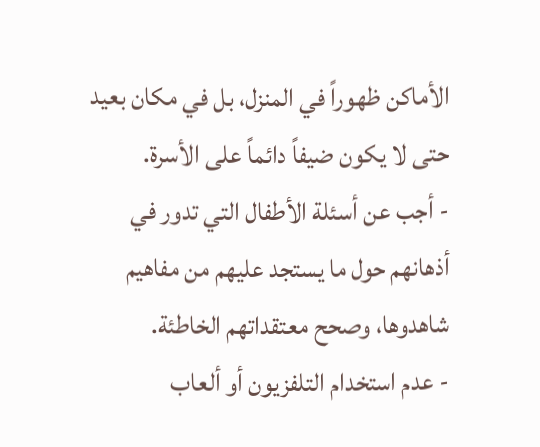الأماكن ظهوراً في المنزل، بل في مكان بعيد حتى لا يكون ضيفاً دائماً على الأسرة.
- أجب عن أسئلة الأطفال التي تدور في أذهانهم حول ما يستجد عليهم من مفاهيم شاهدوها، وصحح معتقداتهم الخاطئة.
- عدم استخدام التلفزيون أو ألعاب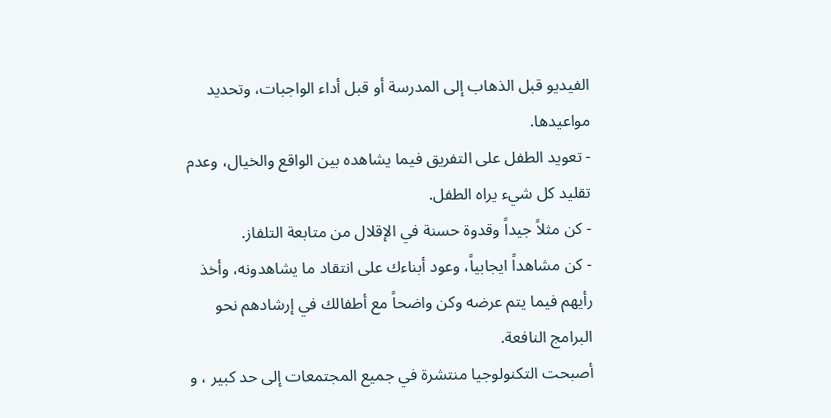الفيديو قبل الذهاب إلى المدرسة أو قبل أداء الواجبات، وتحديد مواعيدها.
- تعويد الطفل على التفريق فيما يشاهده بين الواقع والخيال، وعدم تقليد كل شيء يراه الطفل.
- كن مثلاً جيداً وقدوة حسنة في الإقلال من متابعة التلفاز.
- كن مشاهداً ايجابياً، وعود أبناءك على انتقاد ما يشاهدونه، وأخذ رأيهم فيما يتم عرضه وكن واضحاً مع أطفالك في إرشادهم نحو البرامج النافعة.
أصبحت التكنولوجيا منتشرة في جميع المجتمعات إلى حد كبير ، و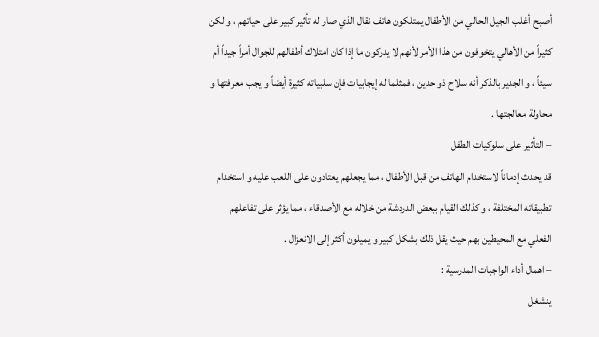أصبح أغلب الجيل الحالي من الأطفال يمتلكون هاتف نقال الذي صار له تأثير كبير على حياتهم ، و لكن كثيراً من الأهالي يتخوفون من هذا الأمر لأنهم لا يدركون ما إذا كان امتلاك أطفالهم للجوال أمراً جيداً أم سيئاً ، و الجدير بالذكر أنه سلاح ذو حدين ، فمثلما له إيجابيات فإن سلبياته كثيرة أيضاً و يجب معرفتها و محاولة معالجتها .
– التأثير على سلوكيات الطفل
قد يحدث إدماناً لاستخدام الهاتف من قبل الأطفال ، مما يجعلهم يعتادون على اللعب عليه و استخدام تطبيقاته المختلفة ، و كذلك القيام ببعض الدردشة من خلاله مع الأصدقاء ، مما يؤثر على تفاعلهم الفعلي مع المحيطين بهم حيث يقل ذلك بشكل كبير و يميلون أكثر إلى الانعزال .
– اهمال أداء الواجبات المدرسية :
ينشغل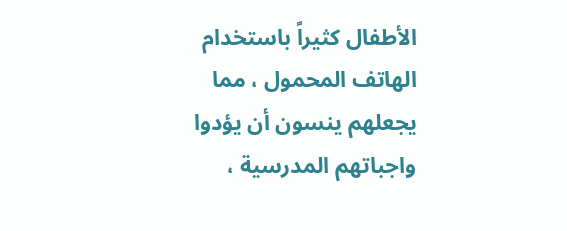الأطفال كثيراً باستخدام الهاتف المحمول ، مما يجعلهم ينسون أن يؤدوا واجباتهم المدرسية ،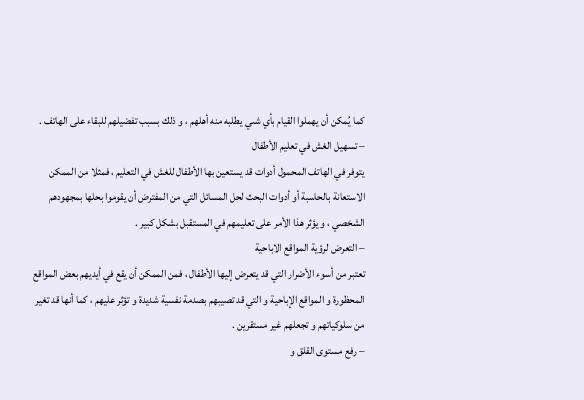كما يُمكن أن يهملوا القيام بأي شىي يطلبه منه أهلهم ، و ذلك بسبب تفضيلهم للبقاء على الهاتف .
– تسهيل الغش في تعليم الأطفال
يتوفر في الهاتف المحمول أدوات قد يستعين بها الأطفال للغش في التعليم ، فمثلا من الممكن الاستعانة بالحاسبة أو أدوات البحث لحل المسائل التي من المفترض أن يقوموا بحلها بمجهودهم الشخصي ، و يؤثر هذا الأمر على تعليمهم في المستقبل بشكل كبير .
– التعرض لرؤية المواقع الاباحية
تعتبر من أسوء الأضرار التي قد يتعرض إليها الأطفال ، فمن الممكن أن يقع في أيديهم بعض المواقع المحظورة و المواقع الإباحية و التي قد تصيبهم بصدمة نفسية شديدة و تؤثر عليهم ، كما أنها قد تغير من سلوكياتهم و تجعلهم غير مستقرين .
– رفع مستوى القلق و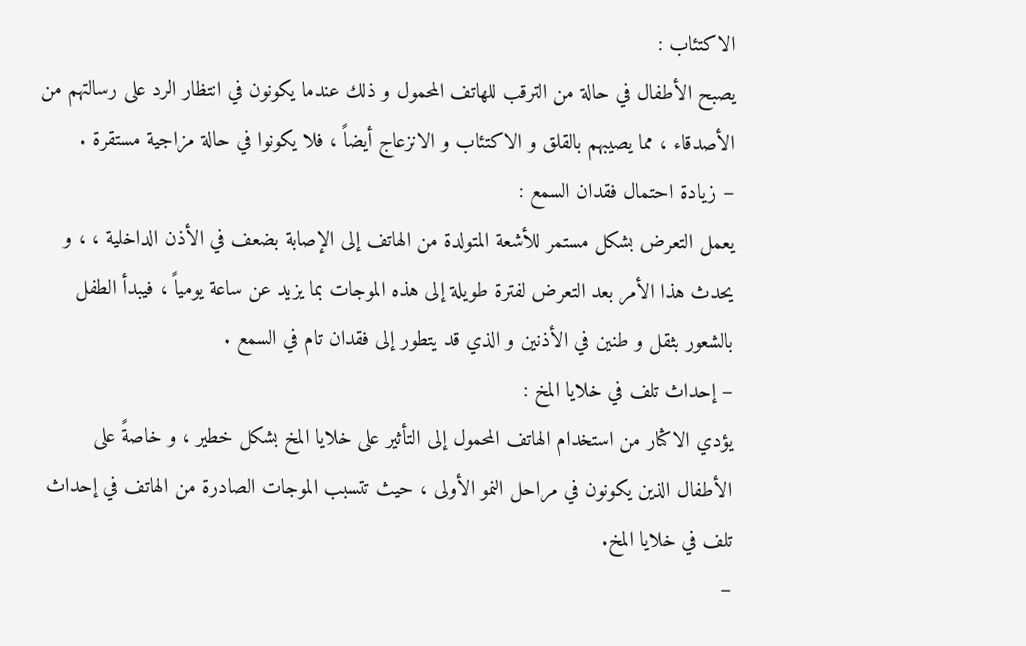الاكتئاب :
يصبح الأطفال في حالة من الترقب للهاتف المحمول و ذلك عندما يكونون في انتظار الرد على رسالتهم من الأصدقاء ، مما يصيبهم بالقلق و الاكتئاب و الانزعاج أيضاً ، فلا يكونوا في حالة مزاجية مستقرة .
– زيادة احتمال فقدان السمع :
يعمل التعرض بشكل مستمر للأشعة المتولدة من الهاتف إلى الإصابة بضعف في الأذن الداخلية ، ، و يحدث هذا الأمر بعد التعرض لفترة طويلة إلى هذه الموجات بما يزيد عن ساعة يومياً ، فيبدأ الطفل بالشعور بثقل و طنين في الأذنين و الذي قد يتطور إلى فقدان تام في السمع .
– إحداث تلف في خلايا المخ :
يؤدي الاكثار من استخدام الهاتف المحمول إلى التأثير على خلايا المخ بشكل خطير ، و خاصةً على الأطفال الذين يكونون في مراحل النمو الأولى ، حيث تتسبب الموجات الصادرة من الهاتف في إحداث تلف في خلايا المخ.
–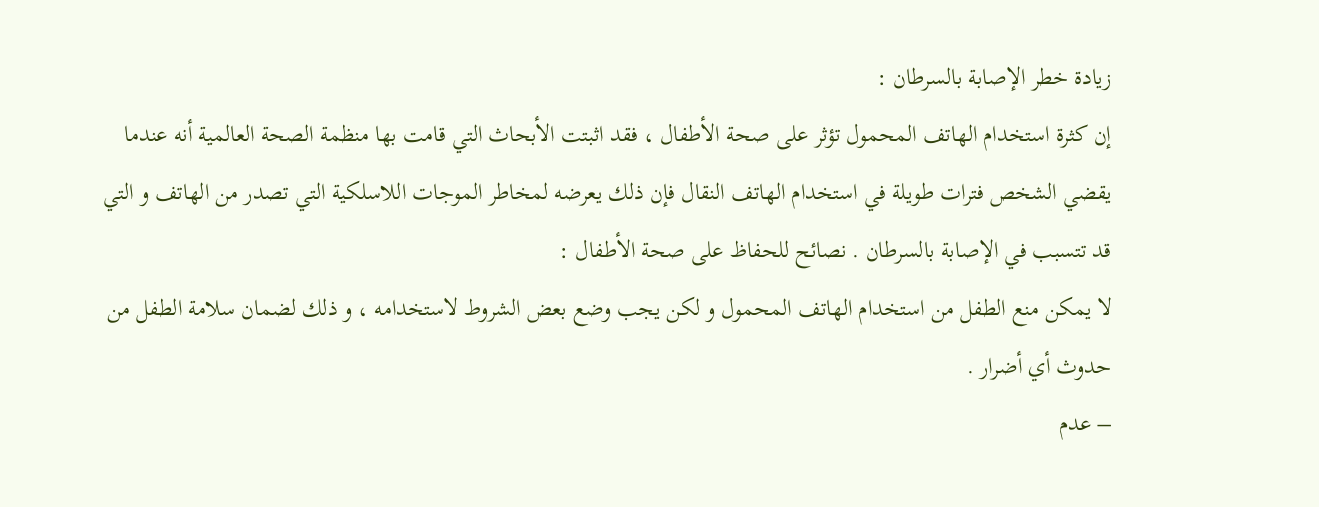زيادة خطر الإصابة بالسرطان :
إن كثرة استخدام الهاتف المحمول تؤثر على صحة الأطفال ، فقد اثبتت الأبحاث التي قامت بها منظمة الصحة العالمية أنه عندما يقضي الشخص فترات طويلة في استخدام الهاتف النقال فإن ذلك يعرضه لمخاطر الموجات اللاسلكية التي تصدر من الهاتف و التي قد تتسبب في الإصابة بالسرطان . نصائح للحفاظ على صحة الأطفال :
لا يمكن منع الطفل من استخدام الهاتف المحمول و لكن يجب وضع بعض الشروط لاستخدامه ، و ذلك لضمان سلامة الطفل من حدوث أي أضرار .
– عدم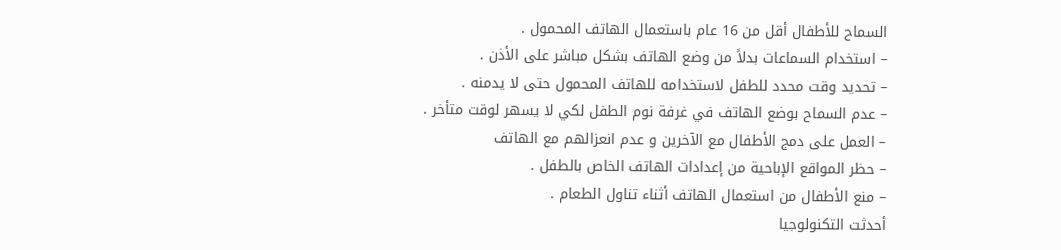السماح للأطفال أقل من 16 عام باستعمال الهاتف المحمول .
– استخدام السماعات بدلاً من وضع الهاتف بشكل مباشر على الأذن .
– تحديد وقت محدد للطفل لاستخدامه للهاتف المحمول حتى لا يدمنه .
– عدم السماح بوضع الهاتف في غرفة نوم الطفل لكي لا يسهر لوقت متأخر .
– العمل على دمج الأطفال مع الآخرين و عدم انعزالهم مع الهاتف
– حظر المواقع الإباحية من إعدادات الهاتف الخاص بالطفل .
– منع الأطفال من استعمال الهاتف أثناء تناول الطعام .
أحدثت التكنولوجيا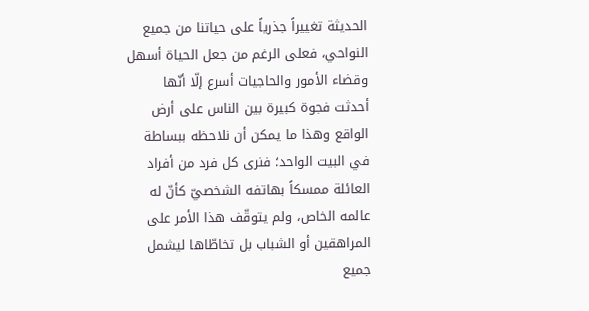الحديثة تغييراً جذرياً على حياتنا من جميع النواحي، فعلى الرغم من جعل الحياة أسهل وقضاء الأمور والحاجيات أسرع إلّا أنّها أحدثت فجوة كبيرة بين الناس على أرض الواقع وهذا ما يمكن أن نلاحظه ببساطة في البيت الواحد؛ فنرى كل فرد من أفراد العائلة ممسكاً بهاتفه الشخصيّ كأنّ له عالمه الخاص، ولم يتوقّف هذا الأمر على المراهقين أو الشباب بل تخاطّاها ليشمل جميع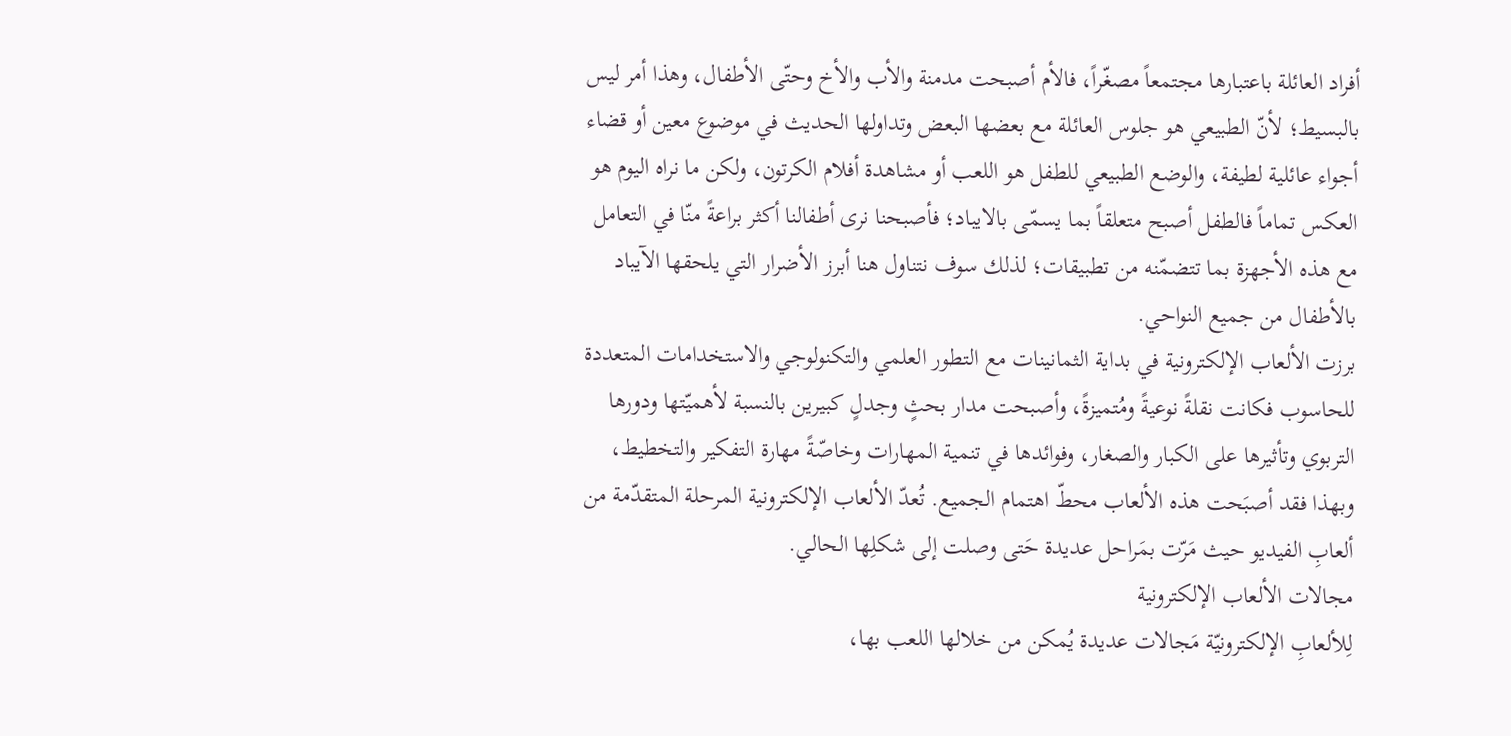أفراد العائلة باعتبارها مجتمعاً مصغّراً، فالأم أصبحت مدمنة والأب والأخ وحتّى الأطفال، وهذا أمر ليس بالبسيط؛ لأنّ الطبيعي هو جلوس العائلة مع بعضها البعض وتداولها الحديث في موضوع معين أو قضاء أجواء عائلية لطيفة، والوضع الطبيعي للطفل هو اللعب أو مشاهدة أفلام الكرتون، ولكن ما نراه اليوم هو العكس تماماً فالطفل أصبح متعلقاً بما يسمّى بالايباد؛ فأصبحنا نرى أطفالنا أكثر براعةً منّا في التعامل مع هذه الأجهزة بما تتضمّنه من تطبيقات؛ لذلك سوف نتناول هنا أبرز الأضرار التي يلحقها الآيباد بالأطفال من جميع النواحي.
برزت الألعاب الإلكترونية في بداية الثمانينات مع التطور العلمي والتكنولوجي والاستخدامات المتعددة للحاسوب فكانت نقلةً نوعيةً ومُتميزةً، وأصبحت مدار بحثٍ وجدلٍ كبيرين بالنسبة لأهميّتها ودورها التربوي وتأثيرها على الكبار والصغار، وفوائدها في تنمية المهارات وخاصّةً مهارة التفكير والتخطيط، وبهذا فقد أصبَحت هذه الألعاب محطّ اهتمام الجميع. تُعدّ الألعاب الإلكترونية المرحلة المتقدّمة من ألعابِ الفيديو حيث مَرّت بمَراحل عديدة حَتى وصلت إلى شكلِها الحالي.
مجالات الألعاب الإلكترونية
لِلألعابِ الإلكترونيّة مَجالات عديدة يُمكن من خلالها اللعب بها،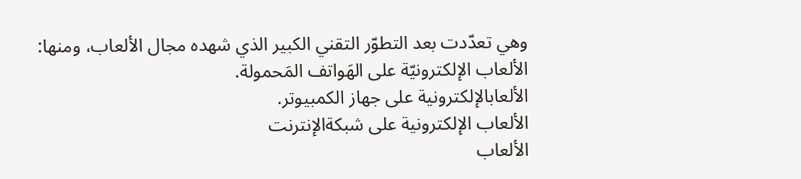وهي تعدّدت بعد التطوّر التقني الكبير الذي شهده مجال الألعاب، ومنها:
الألعاب الإلكترونيّة على الهَواتف المَحمولة.
الألعابالإلكترونية على جهاز الكمبيوتر.
الألعاب الإلكترونية على شبكةالإنترنت
الألعاب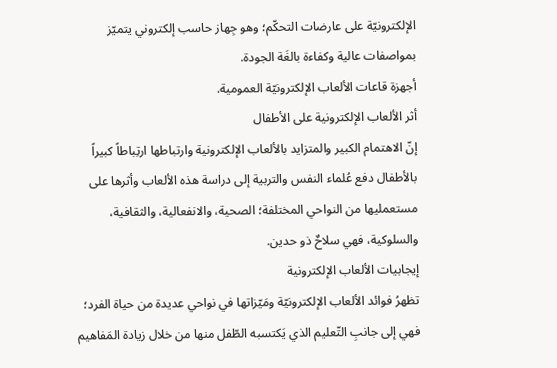الإلكترونيّة على عارضات التحكّم؛ وهو جِهاز حاسب إلكتروني يتميّز بمواصفات عالية وكفاءة بالغَة الجودة.
أجهزة قاعات الألعاب الإلكترونيّة العمومية.
أثر الألعاب الإلكترونية على الأطفال
إنّ الاهتمام الكبير والمتزايد بالألعاب الإلكترونية وارتباطها ارتِباطاً كبيراً بالأطفال دفع عُلماء النفس والتربية إلى دراسة هذه الألعاب وأثرها على مستعمليها من النواحي المختلفة؛ الصحية، والانفعالية، والثقافية، والسلوكية، فهي سلاحٌ ذو حدين.
إيجابيات الألعاب الإلكترونية
تظهرُ فوائد الألعاب الإلكترونيّة ومَيّزاتها في نواحي عديدة من حياة الفرد؛ فهي إلى جانبِ التّعليم الذي يَكتسبه الطّفل منها من خلال زيادة المَفاهيم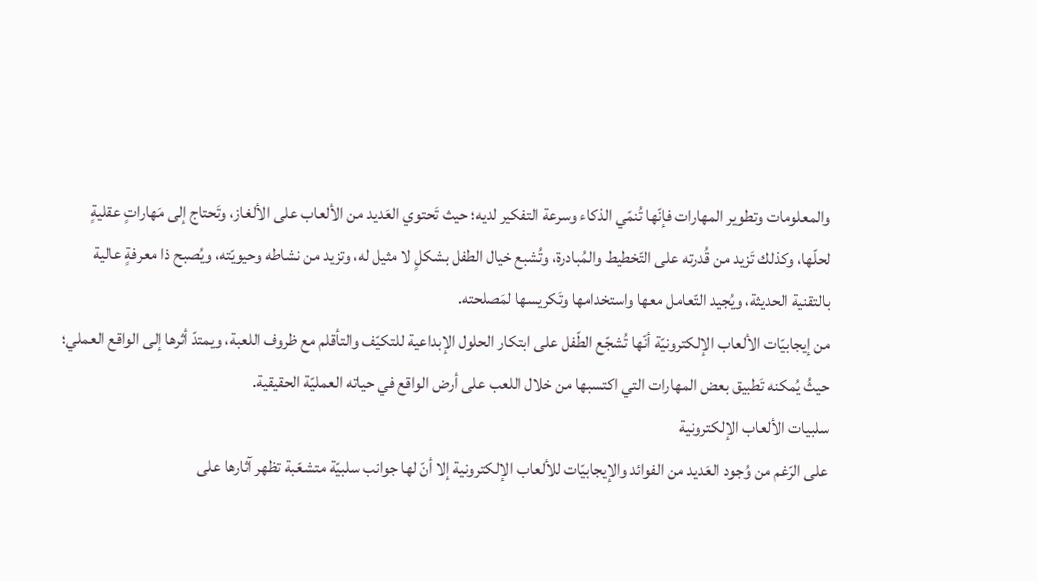والمعلومات وتطوير المهارات فإنّها تُنمّي الذكاء وسرعة التفكير لديه؛ حيث تَحتوي العَديد من الألعاب على الألغاز، وتَحتاج إلى مَهاراتٍ عقليةٍ لحلّها، وكذلك تَزيد من قُدرته على التّخطيط والمُبادرة، وتُشبع خيال الطفل بشكلٍ لا مثيل له، وتزيد من نشاطه وحيويّته، ويُصبح ذا معرفةٍ عالية بالتقنية الحديثة، ويُجيد التّعامل معها واستخدامها وتَكريسها لمَصلحته.
من إيجابيّات الألعاب الإلكترونيّة أنّها تُشجّع الطّفل على ابتكار الحلول الإبداعية للتكيّف والتأقلم مع ظروف اللعبة، ويمتدّ أثرها إلى الواقع العملي؛ حيثُ يُمكنه تَطبيق بعض المهارات التي اكتسبها من خلال اللعب على أرض الواقع في حياته العمليّة الحقيقية.
سلبيات الألعاب الإلكترونية
على الرّغم من وُجود العَديد من الفوائد والإيجابيّات للألعاب الإلكترونية إلا أنّ لها جوانب سلبيّة متشعّبة تظهر آثارها على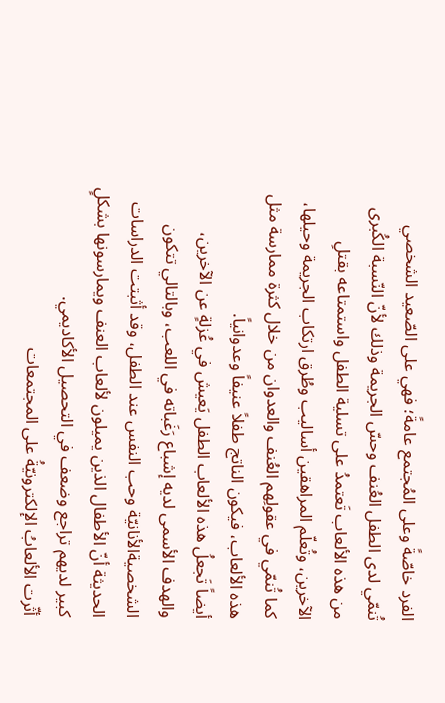الفرد خاصّةً وعلى المُجتمع عامةً؛ فهي على الصّعيد الشخصي تُنمّي لدى الطفل العُنف وحسّ الجريمة وذلك لأنّ النّسبة الكُبرى من هذه الألعاب تَعتمدُ على تسلية الطفل واستمتاعه بقتلِ الآخرين، وتُعلّم المراهقين أساليب وطُرق ارتكاب الجريمة وحيلها، كما تُنمّي في عقولِهم العُنف والعدوان من خلال كثرة ممارسة مثل هذه الألعاب، فيكون الناتج طفلاً عنيفاً وعدوانياً.
أيضاً تَجعلُ هذه الألعاب الطفل يَعيش في عُزلةٍ عن الآخرين، والهدف الأسمى لديه إشباع رَغَباته في اللعب، وبالتالي تتكون الشخصيةالأنانيّة وحب النفس عند الطفل، وقد أثبتت الدراسات الحديثة أنّ الأطفال الذين يميلون لألعاب العنف ويمارسونها بشكلٍ كبير لديهم تراجع وضعف في التحصيل الأكاديمي.
أثّرت الألعابُ الإلكترونيّةُ على المجتمعات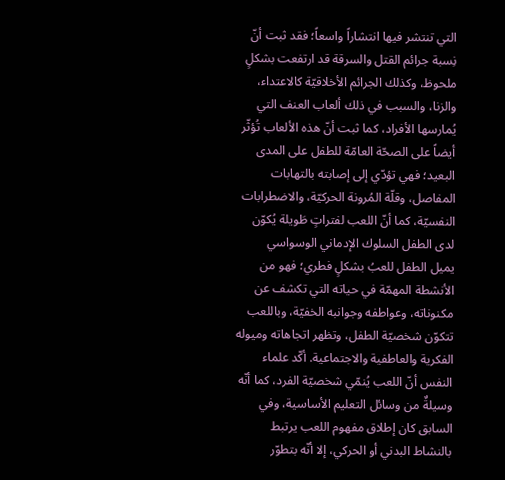التي تنتشر فيها انتشاراً واسعاً؛ فقد ثبت أنّ نِسبة جرائم القتل والسرقة قد ارتفعت بشكلٍ ملحوظ، وكذلك الجرائم الأخلاقيّة كالاعتداء، والزنا، والسبب في ذلك ألعاب العنف التي يُمارسها الأفراد، كما ثبت أنّ هذه الألعاب تُؤثّر أيضاً على الصحّة العامّة للطفل على المدى البعيد؛ فهي تؤدّي إلى إصابته بالتهابات المفاصل، وقلّة المُرونة الحركيّة، والاضطرابات النفسيّة، كما أنّ اللعب لفتراتٍ طَويلة يُكوّن لدى الطفل السلوك الإدماني الوسواسي
يميل الطفل للعبُ بشكلٍ فطري؛ فهو من الأنشطة المهمّة في حياته التي تكشف عن مكنوناته، وعواطفه وجوانبه الخفيّة، وباللعب تتكوّن شخصيّة الطفل، وتظهر اتجاهاته وميوله الفكرية والعاطفية والاجتماعية. أكّد علماء النفس أنّ اللعب يُنمّي شخصيّة الفرد، كما أنّه وسيلةٌ من وسائل التعليم الأساسية، وفي السابق كان إطلاق مفهوم اللعب يرتبط بالنشاط البدني أو الحركي، إلا أنّه بتطوّر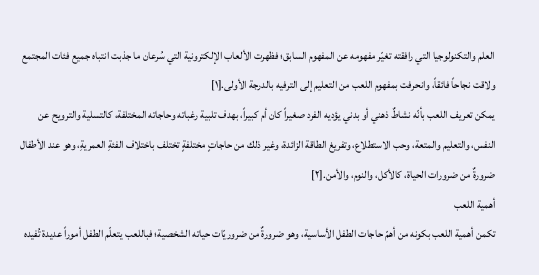العلم والتكنولوجيا التي رافقته تغيّر مفهومه عن المفهوم السابق؛ فظهرت الألعاب الإلكترونية التي سُرعان ما جذبت انتباه جميع فئات المجتمع ولاقت نجاحاً فائقاً، وانحرفت بمفهوم اللعب من التعليم إلى الترفيه بالدرجة الأولى.[١]
يمكن تعريف اللعب بأنّه نشاطٌ ذهني أو بدني يؤديه الفرد صغيراً كان أم كبيراً، بهدف تلبية رغباته وحاجاته المختلفة، كالتسلية والترويح عن النفس، والتعليم والمتعة، وحب الاستطلاع، وتفريغ الطاقة الزائدة، وغير ذلك من حاجاتٍ مختلفةٍ تختلف باختلاف الفئةِ العمريةِ، وهو عند الأطفال ضرورةٌ من ضرورات الحياة، كالأكل، والنوم، والأمن.[٢]
أهمية اللعب
تكمن أهمية اللعب بكونه من أهمّ حاجات الطفل الأساسية، وهو ضرورةٌ من ضروريّات حياته الشخصية؛ فباللعب يتعلّم الطفل أموراً عديدة تُفيده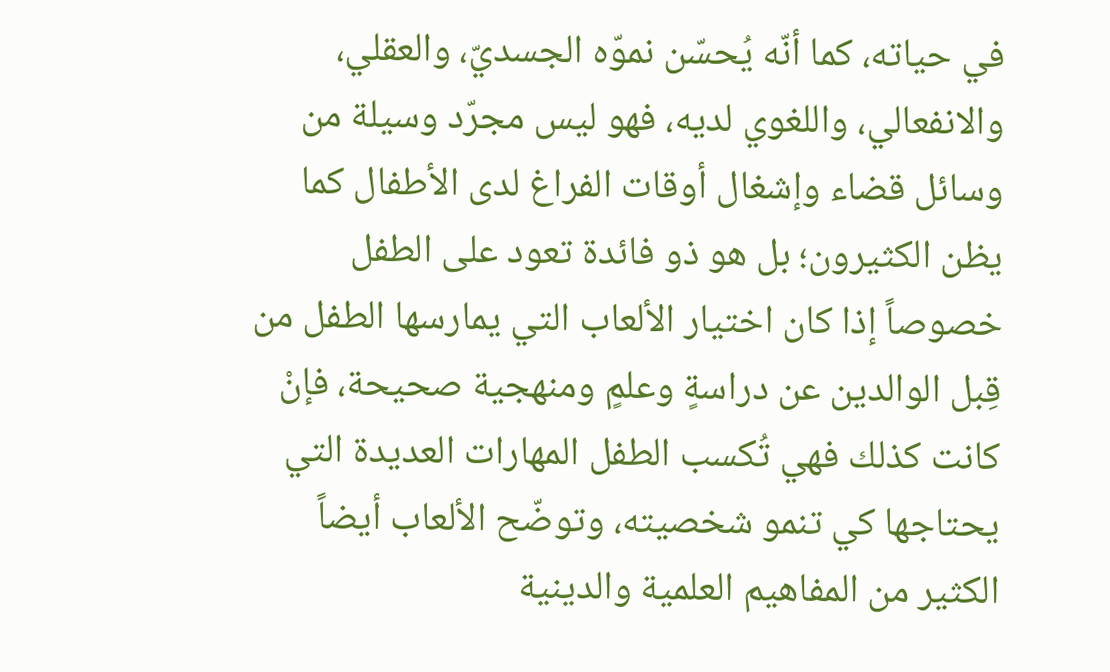في حياته، كما أنّه يُحسّن نموّه الجسديّ، والعقلي، والانفعالي، واللغوي لديه، فهو ليس مجرّد وسيلة من وسائل قضاء وإشغال أوقات الفراغ لدى الأطفال كما يظن الكثيرون؛ بل هو ذو فائدة تعود على الطفل خصوصاً إذا كان اختيار الألعاب التي يمارسها الطفل من قِبل الوالدين عن دراسةٍ وعلمٍ ومنهجية صحيحة، فإنْ كانت كذلك فهي تُكسب الطفل المهارات العديدة التي يحتاجها كي تنمو شخصيته، وتوضّح الألعاب أيضاً الكثير من المفاهيم العلمية والدينية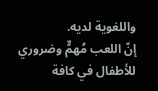واللغوية لديه.
إنّ اللعب مُهمٌّ وضروري للأطفال في كافة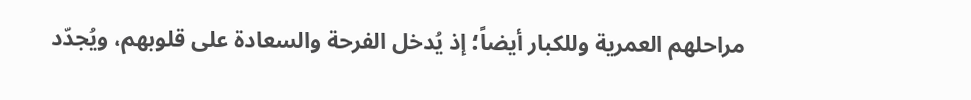مراحلهم العمرية وللكبار أيضاً؛ إذ يُدخل الفرحة والسعادة على قلوبهم، ويُجدّد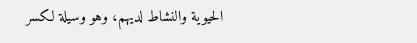الحيوية والنشاط لديهم، وهو وسيلة لكسر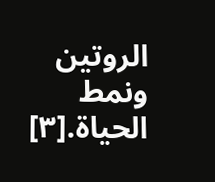الروتين ونمط الحياة.[٣]